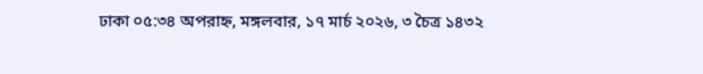ঢাকা ০৫:৩৪ অপরাহ্ন, মঙ্গলবার, ১৭ মার্চ ২০২৬, ৩ চৈত্র ১৪৩২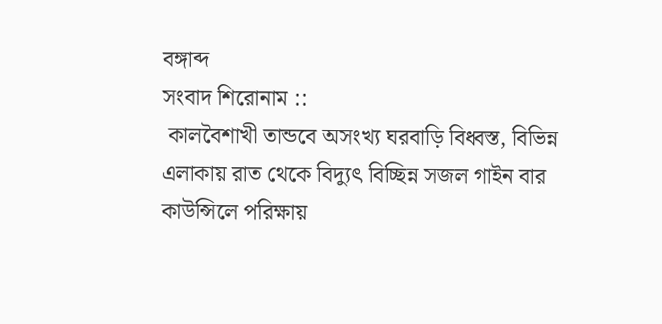বঙ্গাব্দ
সংবাদ শিরোনাম ::
 কালবৈশাখী তান্ডবে অসংখ্য ঘরবাড়ি বিধ্বস্ত, বিভিন্ন এলাকায় রাত থেকে বিদ্যুৎ বিচ্ছিন্ন সজল গাইন বার কাউন্সিলে পরিক্ষায়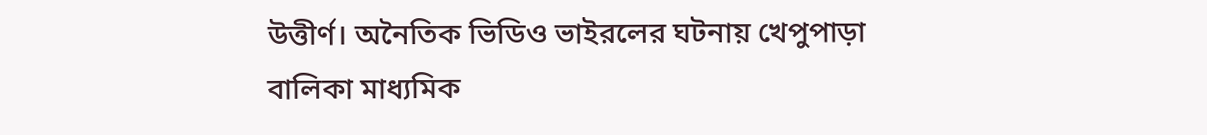উত্তীর্ণ। অনৈতিক ভিডিও ভাইরলের ঘটনায় খেপুপাড়া  বালিকা মাধ্যমিক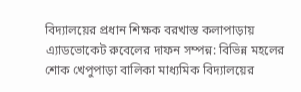বিদ্যালয়ের প্রধান শিক্ষক বরখাস্ত কলাপাড়ায় এ্যাডভোকেট রুবেলের দাফন সম্পন্ন: বিভিন্ন মহলের শোক খেপুপাড়া বালিকা মাধ্যমিক বিদ্যালয়ের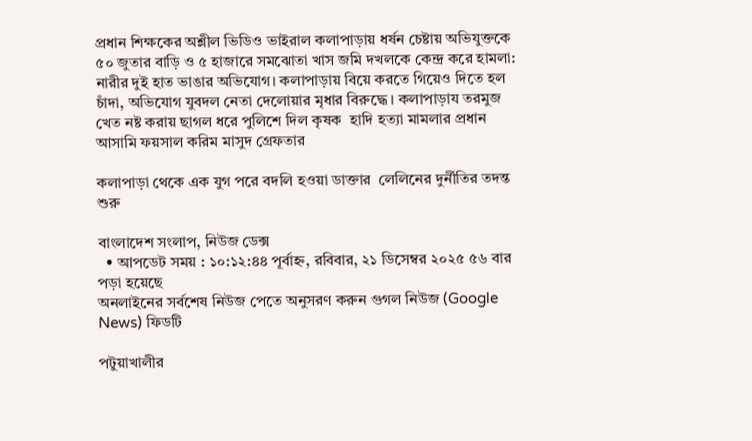প্রধান শিক্ষকের অশ্লীল ভিডিও ভাইরাল কলাপাড়ায় ধর্ষন চেষ্টায় অভিযুক্তকে ৫০ জুতার বাড়ি ও ৫ হাজারে সমঝোতা খাস জমি দখলকে কেন্দ্র করে হামলা: নারীর দুই হাত ভাঙার অভিযোগ। কলাপাড়ায় বিয়ে করতে গিয়েও দিতে হল চাঁদা, অভিযোগ যুবদল নেতা দেলোয়ার মৃধার বিরুদ্ধে। কলাপাড়ায তরমুজ খেত নষ্ট করায় ছাগল ধরে পুলিশে দিল কৃষক  হাদি হত্যা মামলার প্রধান আসামি ফয়সাল করিম মাসুদ গ্রেফতার

কলাপাড়া থেকে এক যুগ পরে বদলি হওয়া ডাক্তার  লেলিনের দুর্নীতির তদন্ত শুরু

বাংলাদেশ সংলাপ, নিউজ ডেক্স
  • আপডেট সময় : ১০:১২:৪৪ পূর্বাহ্ন, রবিবার, ২১ ডিসেম্বর ২০২৫ ৫৬ বার পড়া হয়েছে
অনলাইনের সর্বশেষ নিউজ পেতে অনুসরণ করুন গুগল নিউজ (Google News) ফিডটি

পটুয়াখালীর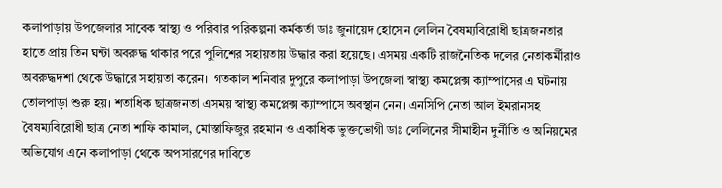কলাপাড়ায় উপজেলার সাবেক স্বাস্থ্য ও পরিবার পরিকল্পনা কর্মকর্তা ডাঃ জুনায়েদ হোসেন লেলিন বৈষম্যবিরোধী ছাত্রজনতার হাতে প্রায় তিন ঘন্টা অবরুদ্ধ থাকার পরে পুলিশের সহায়তায় উদ্ধার করা হয়েছে। এসময় একটি রাজনৈতিক দলের নেতাকর্মীরাও অবরুদ্ধদশা থেকে উদ্ধারে সহায়তা করেন।  গতকাল শনিবার দুপুরে কলাপাড়া উপজেলা স্বাস্থ্য কমপ্লেক্স ক্যাম্পাসের এ ঘটনায় তোলপাড়া শুরু হয়। শতাধিক ছাত্রজনতা এসময় স্বাস্থ্য কমপ্লেক্স ক্যাম্পাসে অবস্থান নেন। এনসিপি নেতা আল ইমরানসহ বৈষম্যবিরোধী ছাত্র নেতা শাফি কামাল, মোস্তাফিজুর রহমান ও একাধিক ভুক্তভোগী ডাঃ লেলিনের সীমাহীন দুর্নীতি ও অনিয়মের অভিযোগ এনে কলাপাড়া থেকে অপসারণের দাবিতে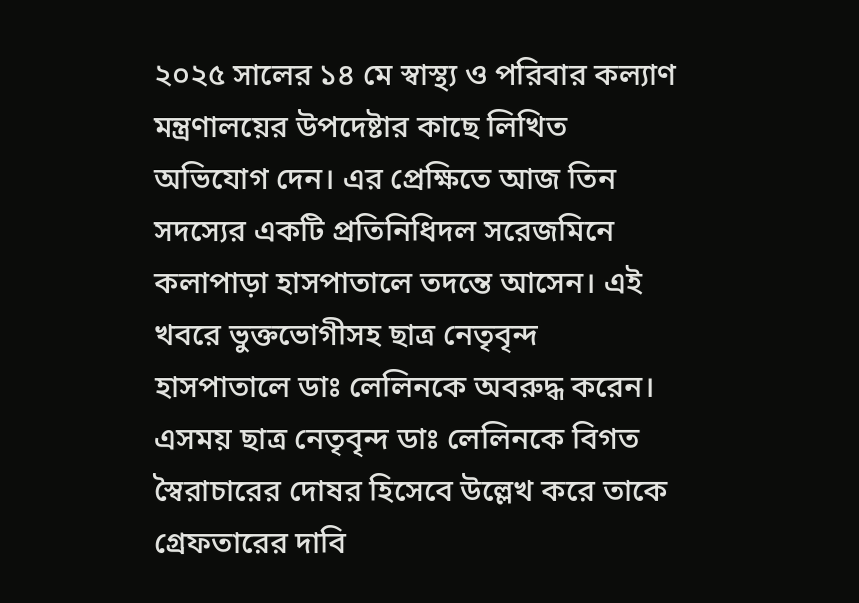২০২৫ সালের ১৪ মে স্বাস্থ্য ও পরিবার কল্যাণ মন্ত্রণালয়ের উপদেষ্টার কাছে লিখিত অভিযোগ দেন। এর প্রেক্ষিতে আজ তিন সদস্যের একটি প্রতিনিধিদল সরেজমিনে কলাপাড়া হাসপাতালে তদন্তে আসেন। এই খবরে ভুক্তভোগীসহ ছাত্র নেতৃবৃন্দ হাসপাতালে ডাঃ লেলিনকে অবরুদ্ধ করেন। এসময় ছাত্র নেতৃবৃন্দ ডাঃ লেলিনকে বিগত স্বৈরাচারের দোষর হিসেবে উল্লেখ করে তাকে গ্রেফতারের দাবি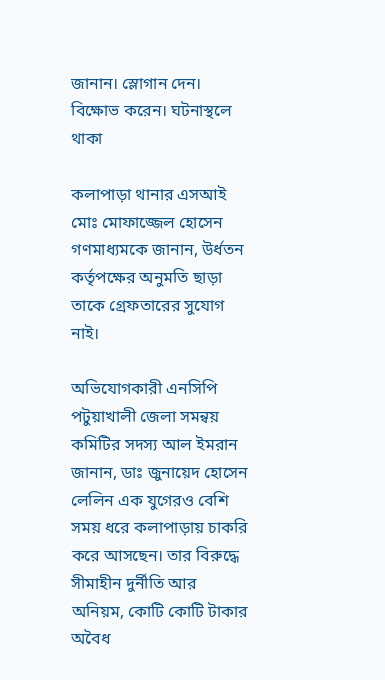জানান। স্লোগান দেন। বিক্ষোভ করেন। ঘটনাস্থলে থাকা

কলাপাড়া থানার এসআই মোঃ মোফাজ্জেল হোসেন গণমাধ্যমকে জানান, উর্ধতন কর্তৃপক্ষের অনুমতি ছাড়া তাকে গ্রেফতারের সুযোগ নাই।

অভিযোগকারী এনসিপি পটুয়াখালী জেলা সমন্বয় কমিটির সদস্য আল ইমরান জানান, ডাঃ জুনায়েদ হোসেন লেলিন এক যুগেরও বেশি সময় ধরে কলাপাড়ায় চাকরি করে আসছেন। তার বিরুদ্ধে সীমাহীন দুর্নীতি আর অনিয়ম, কোটি কোটি টাকার অবৈধ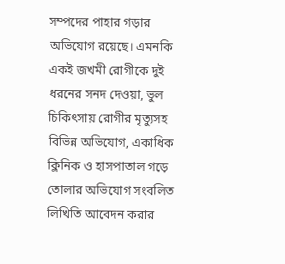সম্পদের পাহার গড়ার অভিযোগ রয়েছে। এমনকি একই জখমী রোগীকে দুই ধরনের সনদ দেওয়া, ভুল চিকিৎসায় রোগীর মৃত্যুসহ বিভিন্ন অভিযোগ, একাধিক ক্লিনিক ও হাসপাতাল গড়ে তোলার অভিযোগ সংবলিত লিখিতি আবেদন করার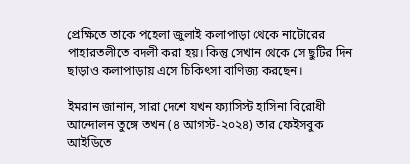প্রেক্ষিতে তাকে পহেলা জুলাই কলাপাড়া থেকে নাটোরের পাহারতলীতে বদলী করা হয়। কিন্তু সেখান থেকে সে ছুটির দিন ছাড়াও কলাপাড়ায় এসে চিকিৎসা বাণিজ্য করছেন।

ইমরান জানান, সারা দেশে যখন ফ্যাসিস্ট হাসিনা বিরোধী আন্দোলন তুঙ্গে তখন (৪ আগস্ট-২০২৪) তার ফেইসবুক আইডিতে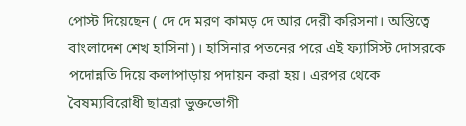পোস্ট দিয়েছেন ( দে দে মরণ কামড় দে আর দেরী করিসনা। অস্তিত্বে বাংলাদেশ শেখ হাসিনা)। হাসিনার পতনের পরে এই ফ্যাসিস্ট দোসরকে পদোন্নতি দিয়ে কলাপাড়ায় পদায়ন করা হয়। এরপর থেকে বৈষম্যবিরোধী ছাত্ররা ভুক্তভোগী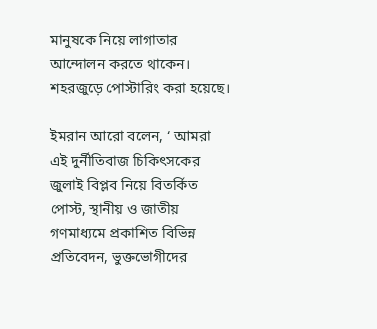মানুষকে নিয়ে লাগাতার আন্দোলন করতে থাকেন। শহরজুড়ে পোস্টারিং করা হয়েছে।

ইমরান আরো বলেন, ‘ আমরা এই দুর্নীতিবাজ চিকিৎসকের জুলাই বিপ্লব নিয়ে বিতর্কিত পোস্ট, স্থানীয় ও জাতীয় গণমাধ্যমে প্রকাশিত বিভিন্ন প্রতিবেদন, ভুক্তভোগীদের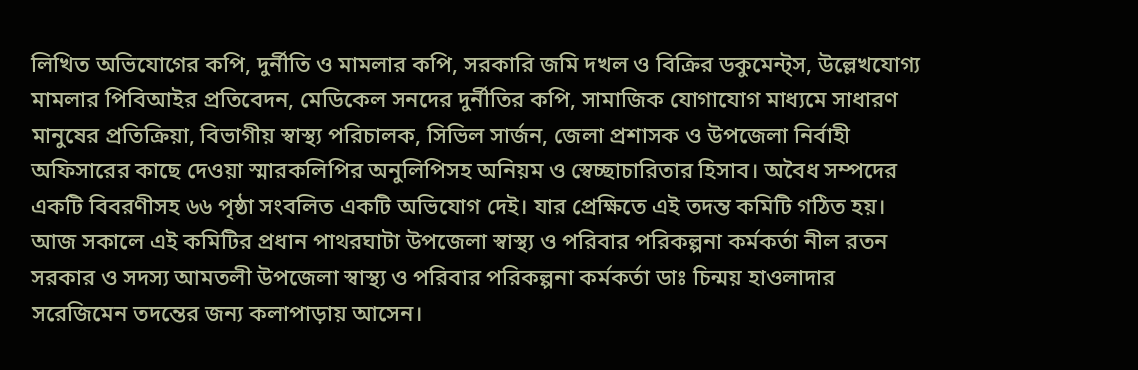লিখিত অভিযোগের কপি, দুর্নীতি ও মামলার কপি, সরকারি জমি দখল ও বিক্রির ডকুমেন্ট্স, উল্লেখযোগ্য মামলার পিবিআইর প্রতিবেদন, মেডিকেল সনদের দুর্নীতির কপি, সামাজিক যোগাযোগ মাধ্যমে সাধারণ মানুষের প্রতিক্রিয়া, বিভাগীয় স্বাস্থ্য পরিচালক, সিভিল সার্জন, জেলা প্রশাসক ও উপজেলা নির্বাহী অফিসারের কাছে দেওয়া স্মারকলিপির অনুলিপিসহ অনিয়ম ও স্বেচ্ছাচারিতার হিসাব। অবৈধ সম্পদের একটি বিবরণীসহ ৬৬ পৃষ্ঠা সংবলিত একটি অভিযোগ দেই। যার প্রেক্ষিতে এই তদন্ত কমিটি গঠিত হয়। আজ সকালে এই কমিটির প্রধান পাথরঘাটা উপজেলা স্বাস্থ্য ও পরিবার পরিকল্পনা কর্মকর্তা নীল রতন সরকার ও সদস্য আমতলী উপজেলা স্বাস্থ্য ও পরিবার পরিকল্পনা কর্মকর্তা ডাঃ চিন্ময় হাওলাদার সরেজিমেন তদন্তের জন্য কলাপাড়ায় আসেন।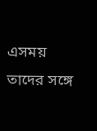এসময় তাদের সঙ্গে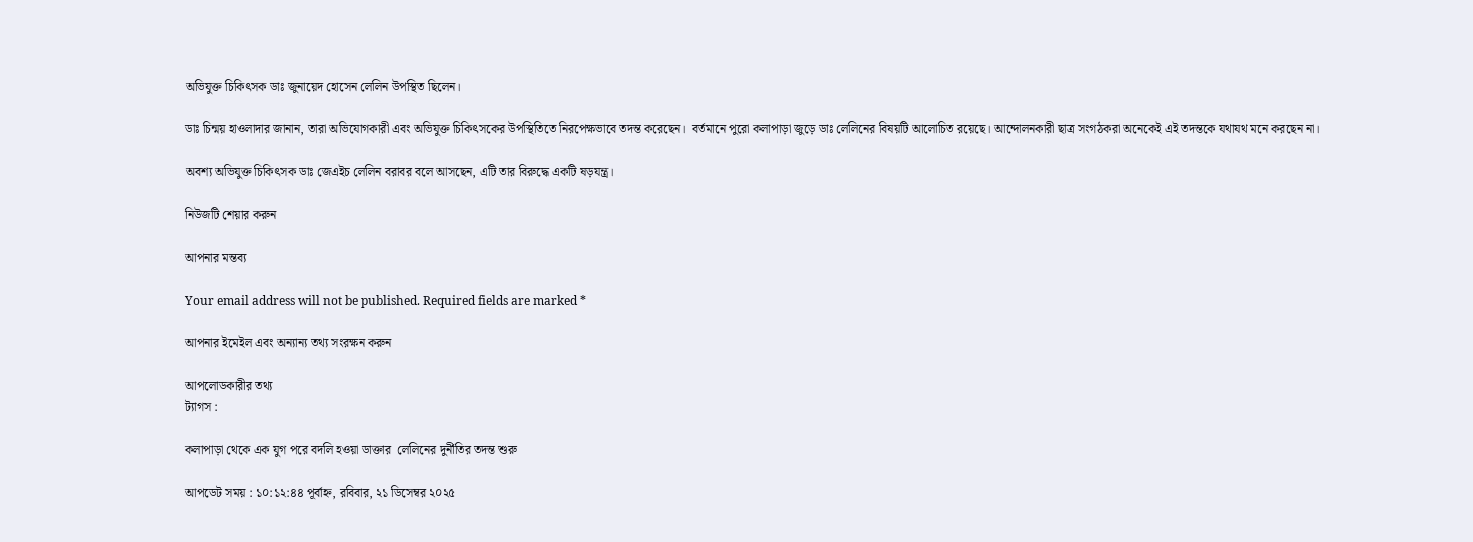অভিযুক্ত চিকিৎসক ডাঃ জুনায়েদ হোসেন লেলিন উপস্থিত ছিলেন।

ডাঃ চিন্ময় হাওলাদার জানান, তারা অভিযোগকারী এবং অভিযুক্ত চিকিৎসকের উপস্থিতিতে নিরপেক্ষভাবে তদন্ত করেছেন।  বর্তমানে পুরো কলাপাড়া জুড়ে ডাঃ লেলিনের বিষয়টি আলোচিত রয়েছে। আন্দোলনকারী ছাত্র সংগঠকরা অনেকেই এই তদন্তকে যথাযথ মনে করছেন না।

অবশ্য অভিযুক্ত চিকিৎসক ডাঃ জেএইচ লেলিন বরাবর বলে আসছেন, এটি তার বিরুদ্ধে একটি ষড়যন্ত্র।

নিউজটি শেয়ার করুন

আপনার মন্তব্য

Your email address will not be published. Required fields are marked *

আপনার ইমেইল এবং অন্যান্য তথ্য সংরক্ষন করুন

আপলোডকারীর তথ্য
ট্যাগস :

কলাপাড়া থেকে এক যুগ পরে বদলি হওয়া ডাক্তার  লেলিনের দুর্নীতির তদন্ত শুরু

আপডেট সময় : ১০:১২:৪৪ পূর্বাহ্ন, রবিবার, ২১ ডিসেম্বর ২০২৫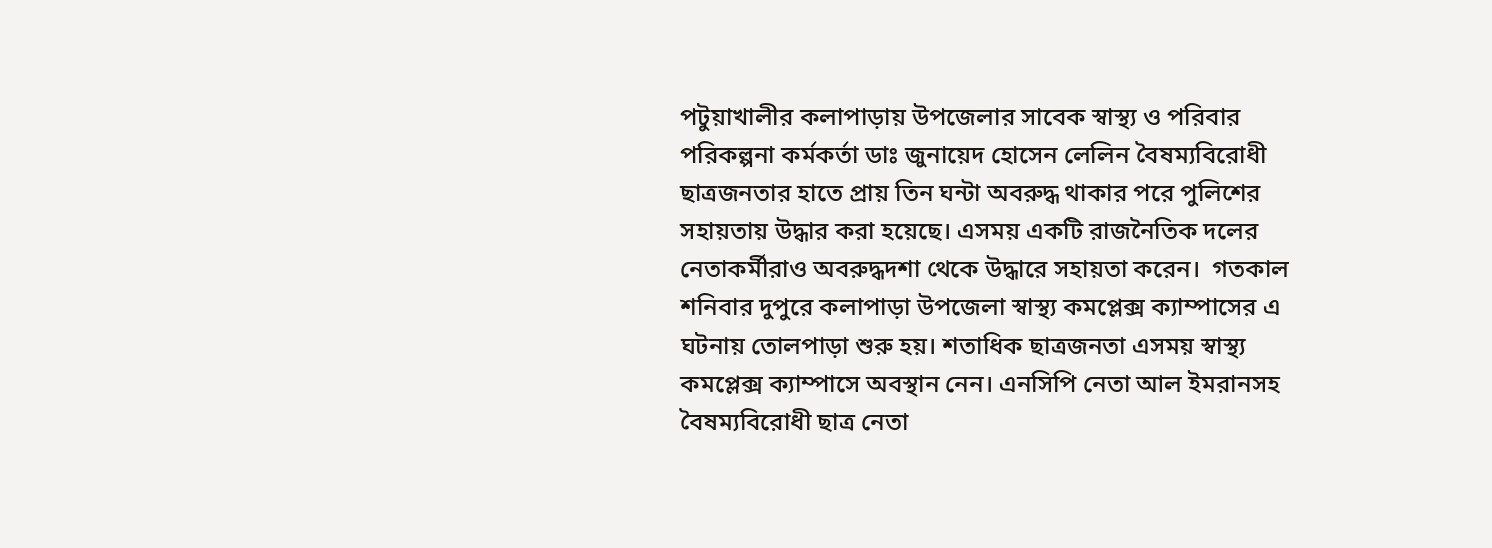পটুয়াখালীর কলাপাড়ায় উপজেলার সাবেক স্বাস্থ্য ও পরিবার পরিকল্পনা কর্মকর্তা ডাঃ জুনায়েদ হোসেন লেলিন বৈষম্যবিরোধী ছাত্রজনতার হাতে প্রায় তিন ঘন্টা অবরুদ্ধ থাকার পরে পুলিশের সহায়তায় উদ্ধার করা হয়েছে। এসময় একটি রাজনৈতিক দলের নেতাকর্মীরাও অবরুদ্ধদশা থেকে উদ্ধারে সহায়তা করেন।  গতকাল শনিবার দুপুরে কলাপাড়া উপজেলা স্বাস্থ্য কমপ্লেক্স ক্যাম্পাসের এ ঘটনায় তোলপাড়া শুরু হয়। শতাধিক ছাত্রজনতা এসময় স্বাস্থ্য কমপ্লেক্স ক্যাম্পাসে অবস্থান নেন। এনসিপি নেতা আল ইমরানসহ বৈষম্যবিরোধী ছাত্র নেতা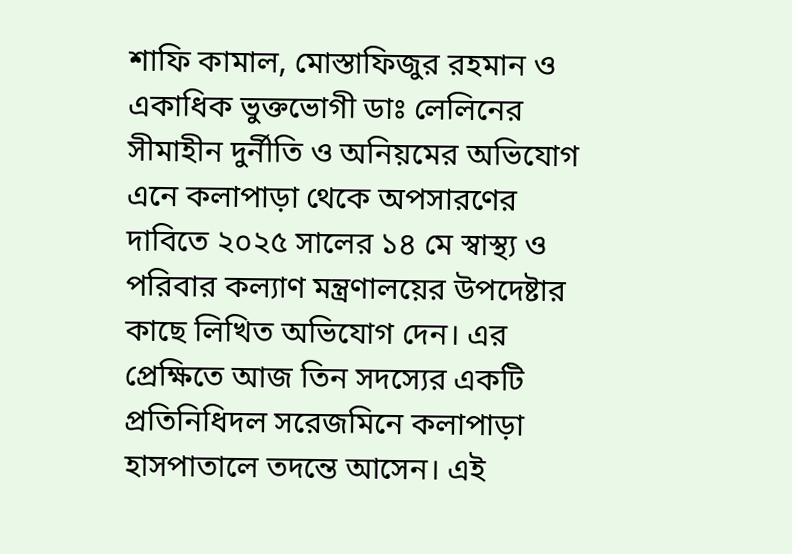শাফি কামাল, মোস্তাফিজুর রহমান ও একাধিক ভুক্তভোগী ডাঃ লেলিনের সীমাহীন দুর্নীতি ও অনিয়মের অভিযোগ এনে কলাপাড়া থেকে অপসারণের দাবিতে ২০২৫ সালের ১৪ মে স্বাস্থ্য ও পরিবার কল্যাণ মন্ত্রণালয়ের উপদেষ্টার কাছে লিখিত অভিযোগ দেন। এর প্রেক্ষিতে আজ তিন সদস্যের একটি প্রতিনিধিদল সরেজমিনে কলাপাড়া হাসপাতালে তদন্তে আসেন। এই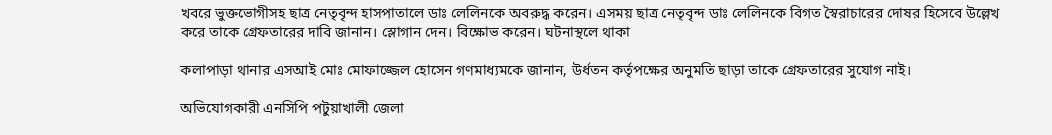খবরে ভুক্তভোগীসহ ছাত্র নেতৃবৃন্দ হাসপাতালে ডাঃ লেলিনকে অবরুদ্ধ করেন। এসময় ছাত্র নেতৃবৃন্দ ডাঃ লেলিনকে বিগত স্বৈরাচারের দোষর হিসেবে উল্লেখ করে তাকে গ্রেফতারের দাবি জানান। স্লোগান দেন। বিক্ষোভ করেন। ঘটনাস্থলে থাকা

কলাপাড়া থানার এসআই মোঃ মোফাজ্জেল হোসেন গণমাধ্যমকে জানান, উর্ধতন কর্তৃপক্ষের অনুমতি ছাড়া তাকে গ্রেফতারের সুযোগ নাই।

অভিযোগকারী এনসিপি পটুয়াখালী জেলা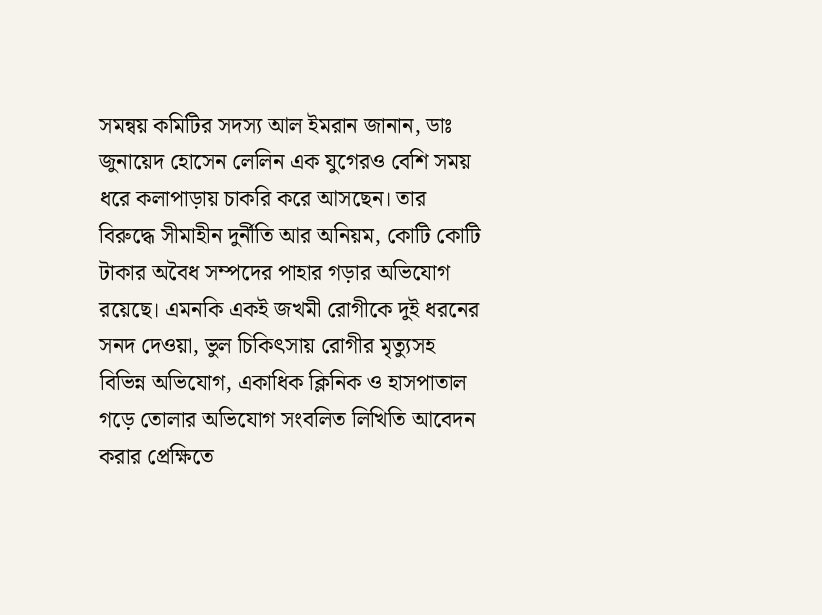সমন্বয় কমিটির সদস্য আল ইমরান জানান, ডাঃ জুনায়েদ হোসেন লেলিন এক যুগেরও বেশি সময় ধরে কলাপাড়ায় চাকরি করে আসছেন। তার বিরুদ্ধে সীমাহীন দুর্নীতি আর অনিয়ম, কোটি কোটি টাকার অবৈধ সম্পদের পাহার গড়ার অভিযোগ রয়েছে। এমনকি একই জখমী রোগীকে দুই ধরনের সনদ দেওয়া, ভুল চিকিৎসায় রোগীর মৃত্যুসহ বিভিন্ন অভিযোগ, একাধিক ক্লিনিক ও হাসপাতাল গড়ে তোলার অভিযোগ সংবলিত লিখিতি আবেদন করার প্রেক্ষিতে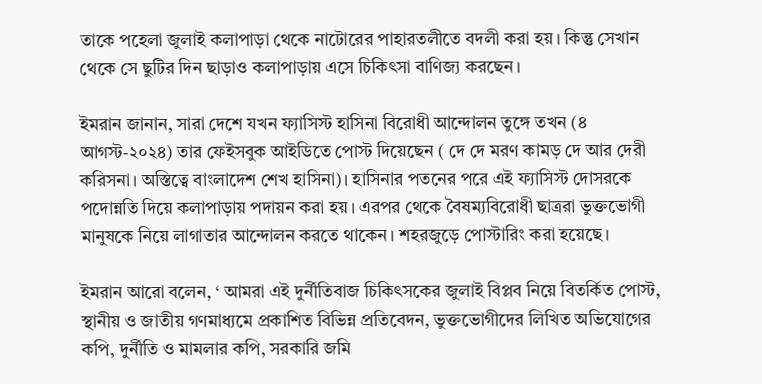তাকে পহেলা জুলাই কলাপাড়া থেকে নাটোরের পাহারতলীতে বদলী করা হয়। কিন্তু সেখান থেকে সে ছুটির দিন ছাড়াও কলাপাড়ায় এসে চিকিৎসা বাণিজ্য করছেন।

ইমরান জানান, সারা দেশে যখন ফ্যাসিস্ট হাসিনা বিরোধী আন্দোলন তুঙ্গে তখন (৪ আগস্ট-২০২৪) তার ফেইসবুক আইডিতে পোস্ট দিয়েছেন ( দে দে মরণ কামড় দে আর দেরী করিসনা। অস্তিত্বে বাংলাদেশ শেখ হাসিনা)। হাসিনার পতনের পরে এই ফ্যাসিস্ট দোসরকে পদোন্নতি দিয়ে কলাপাড়ায় পদায়ন করা হয়। এরপর থেকে বৈষম্যবিরোধী ছাত্ররা ভুক্তভোগী মানুষকে নিয়ে লাগাতার আন্দোলন করতে থাকেন। শহরজুড়ে পোস্টারিং করা হয়েছে।

ইমরান আরো বলেন, ‘ আমরা এই দুর্নীতিবাজ চিকিৎসকের জুলাই বিপ্লব নিয়ে বিতর্কিত পোস্ট, স্থানীয় ও জাতীয় গণমাধ্যমে প্রকাশিত বিভিন্ন প্রতিবেদন, ভুক্তভোগীদের লিখিত অভিযোগের কপি, দুর্নীতি ও মামলার কপি, সরকারি জমি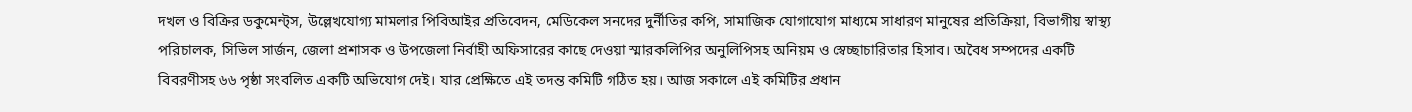দখল ও বিক্রির ডকুমেন্ট্স, উল্লেখযোগ্য মামলার পিবিআইর প্রতিবেদন, মেডিকেল সনদের দুর্নীতির কপি, সামাজিক যোগাযোগ মাধ্যমে সাধারণ মানুষের প্রতিক্রিয়া, বিভাগীয় স্বাস্থ্য পরিচালক, সিভিল সার্জন, জেলা প্রশাসক ও উপজেলা নির্বাহী অফিসারের কাছে দেওয়া স্মারকলিপির অনুলিপিসহ অনিয়ম ও স্বেচ্ছাচারিতার হিসাব। অবৈধ সম্পদের একটি বিবরণীসহ ৬৬ পৃষ্ঠা সংবলিত একটি অভিযোগ দেই। যার প্রেক্ষিতে এই তদন্ত কমিটি গঠিত হয়। আজ সকালে এই কমিটির প্রধান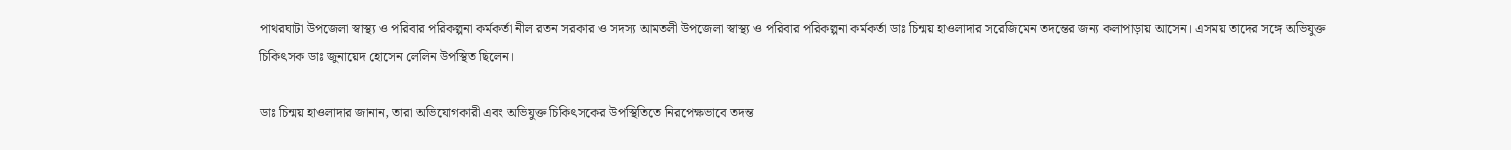পাথরঘাটা উপজেলা স্বাস্থ্য ও পরিবার পরিকল্পনা কর্মকর্তা নীল রতন সরকার ও সদস্য আমতলী উপজেলা স্বাস্থ্য ও পরিবার পরিকল্পনা কর্মকর্তা ডাঃ চিন্ময় হাওলাদার সরেজিমেন তদন্তের জন্য কলাপাড়ায় আসেন। এসময় তাদের সঙ্গে অভিযুক্ত চিকিৎসক ডাঃ জুনায়েদ হোসেন লেলিন উপস্থিত ছিলেন।

ডাঃ চিন্ময় হাওলাদার জানান, তারা অভিযোগকারী এবং অভিযুক্ত চিকিৎসকের উপস্থিতিতে নিরপেক্ষভাবে তদন্ত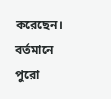করেছেন।  বর্তমানে পুরো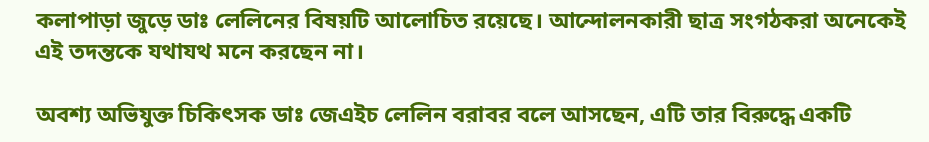কলাপাড়া জুড়ে ডাঃ লেলিনের বিষয়টি আলোচিত রয়েছে। আন্দোলনকারী ছাত্র সংগঠকরা অনেকেই এই তদন্তকে যথাযথ মনে করছেন না।

অবশ্য অভিযুক্ত চিকিৎসক ডাঃ জেএইচ লেলিন বরাবর বলে আসছেন, এটি তার বিরুদ্ধে একটি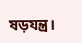ষড়যন্ত্র।